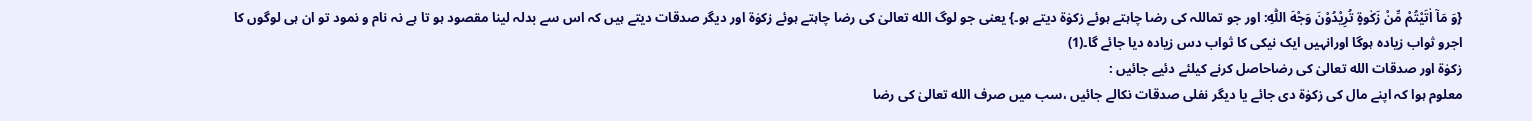{وَ مَاۤ اٰتَیْتُمْ مِّنْ زَكٰوةٍ تُرِیْدُوْنَ وَجْهَ اللّٰهِ: اور جو تماللہ کی رضا چاہتے ہوئے زکوٰۃ دیتے ہو۔} یعنی جو لوگ الله تعالیٰ کی رضا چاہتے ہوئے زکوٰۃ اور دیگر صدقات دیتے ہیں کہ اس سے بدلہ لینا مقصود ہو تا ہے نہ نام و نمود تو ان ہی لوگوں کا اجرو ثواب زیادہ ہوگا اورانہیں ایک نیکی کا ثواب دس زیادہ دیا جائے گا۔(1)
زکوٰۃ اور صدقات الله تعالیٰ کی رضاحاصل کرنے کیلئے دئیے جائیں :
معلوم ہوا کہ اپنے مال کی زکوٰۃ دی جائے یا دیگر نفلی صدقات نکالے جائیں ،سب میں صرف الله تعالیٰ کی رضا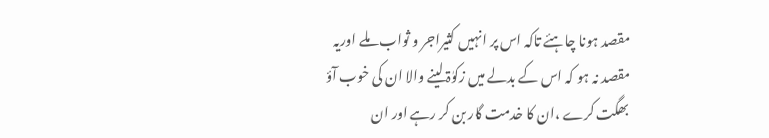مقصد ہونا چاہئے تاکہ اس پر انہیں کثیراجر و ثواب ملے اوریہ مقصد نہ ہو کہ اس کے بدلے میں زکوٰۃ لینے والا ان کی خوب آؤ بھگت کرے ،ان کا خدمت گار بن کر رہے اور ان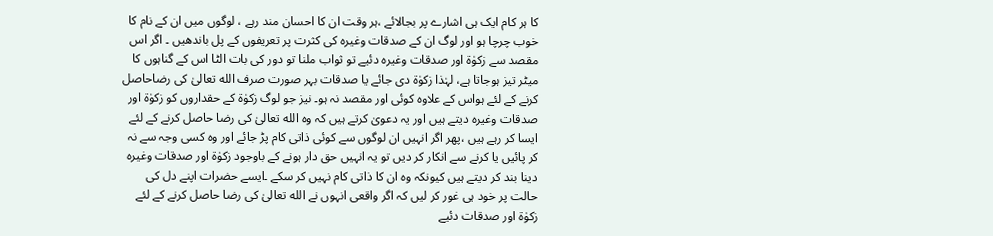کا ہر کام ایک ہی اشارے پر بجالائے ،ہر وقت ان کا احسان مند رہے ، لوگوں میں ان کے نام کا خوب چرچا ہو اور لوگ ان کے صدقات وغیرہ کی کثرت پر تعریفوں کے پل باندھیں ۔ اگر اس مقصد سے زکوٰۃ اور صدقات وغیرہ دئیے تو ثواب ملنا تو دور کی بات الٹا اس کے گناہوں کا میٹر تیز ہوجاتا ہے، لہٰذا زکوٰۃ دی جائے یا صدقات بہر صورت صرف الله تعالیٰ کی رضاحاصل کرنے کے لئے ہواس کے علاوہ کوئی اور مقصد نہ ہو۔ نیز جو لوگ زکوٰۃ کے حقداروں کو زکوٰۃ اور صدقات وغیرہ دیتے ہیں اور یہ دعویٰ کرتے ہیں کہ وہ الله تعالیٰ کی رضا حاصل کرنے کے لئے ایسا کر رہے ہیں ،پھر اگر انہیں ان لوگوں سے کوئی ذاتی کام پڑ جائے اور وہ کسی وجہ سے نہ کر پائیں یا کرنے سے انکار کر دیں تو یہ انہیں حق دار ہونے کے باوجود زکوٰۃ اور صدقات وغیرہ دینا بند کر دیتے ہیں کیونکہ وہ ان کا ذاتی کام نہیں کر سکے ۔ایسے حضرات اپنے دل کی حالت پر خود ہی غور کر لیں کہ اگر واقعی انہوں نے الله تعالیٰ کی رضا حاصل کرنے کے لئے زکوٰۃ اور صدقات دئیے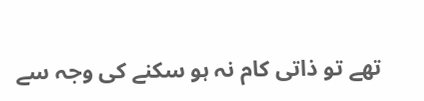تھے تو ذاتی کام نہ ہو سکنے کی وجہ سے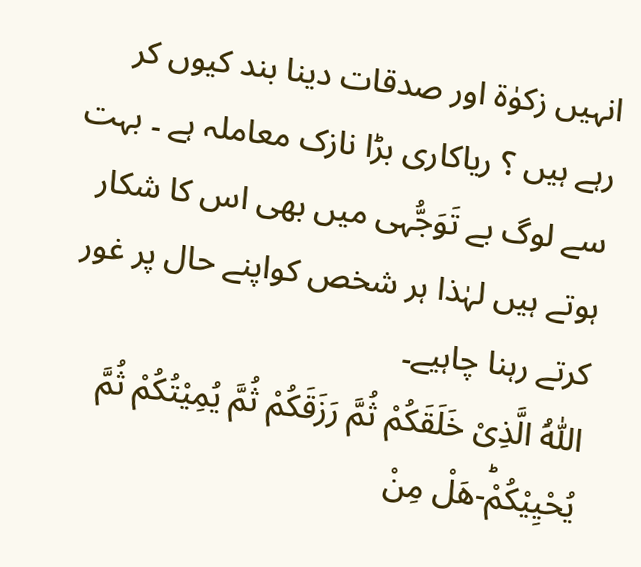انہیں زکوٰۃ اور صدقات دینا بند کیوں کر رہے ہیں ؟ ریاکاری بڑا نازک معاملہ ہے ۔ بہت سے لوگ بے تَوَجُّہی میں بھی اس کا شکار ہوتے ہیں لہٰذا ہر شخص کواپنے حال پر غور کرتے رہنا چاہیے۔
اَللّٰهُ الَّذِیْ خَلَقَكُمْ ثُمَّ رَزَقَكُمْ ثُمَّ یُمِیْتُكُمْ ثُمَّ یُحْیِیْكُمْؕ-هَلْ مِنْ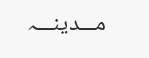مـــدینـــہ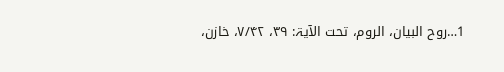1…روح البیان، الروم، تحت الآیۃ: ۳۹، ۷/۴۲، خازن،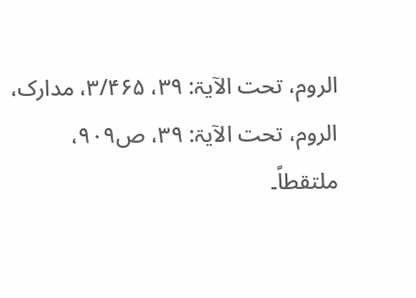الروم، تحت الآیۃ: ۳۹، ۳/۴۶۵، مدارک، الروم، تحت الآیۃ: ۳۹، ص۹۰۹، ملتقطاً۔